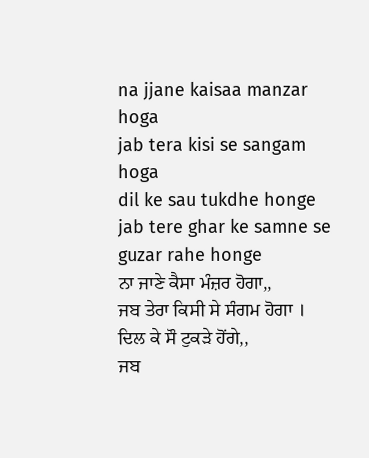na jjane kaisaa manzar hoga
jab tera kisi se sangam hoga
dil ke sau tukdhe honge
jab tere ghar ke samne se guzar rahe honge
ਨਾ ਜਾਣੇ ਕੈਸਾ ਮੰਜ਼ਰ ਹੋਗਾ,,
ਜਬ ਤੇਰਾ ਕਿਸੀ ਸੇ ਸੰਗਮ ਹੋਗਾ ।
ਦਿਲ ਕੇ ਸੌ ਟੁਕੜੇ ਹੋਂਗੇ,,
ਜਬ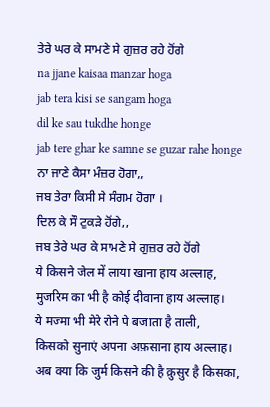ਤੇਰੇ ਘਰ ਕੇ ਸਾਮਣੇ ਸੇ ਗੁਜ਼ਰ ਰਹੇ ਹੋਂਗੇ
na jjane kaisaa manzar hoga
jab tera kisi se sangam hoga
dil ke sau tukdhe honge
jab tere ghar ke samne se guzar rahe honge
ਨਾ ਜਾਣੇ ਕੈਸਾ ਮੰਜ਼ਰ ਹੋਗਾ,,
ਜਬ ਤੇਰਾ ਕਿਸੀ ਸੇ ਸੰਗਮ ਹੋਗਾ ।
ਦਿਲ ਕੇ ਸੌ ਟੁਕੜੇ ਹੋਂਗੇ,,
ਜਬ ਤੇਰੇ ਘਰ ਕੇ ਸਾਮਣੇ ਸੇ ਗੁਜ਼ਰ ਰਹੇ ਹੋਂਗੇ
ये किसने जेल में लाया खाना हाय अल्लाह,
मुजरिम का भी है कोई दीवाना हाय अल्लाह।
ये मज्मा भी मेरे रोने पे बजाता है ताली,
किसको सुनाएं अपना अफ़साना हाय अल्लाह।
अब क्या कि जुर्म किसने की है क़ुसुर है किसका,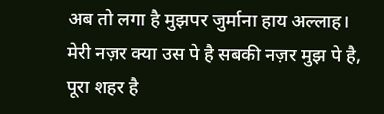अब तो लगा है मुझपर जुर्माना हाय अल्लाह।
मेरी नज़र क्या उस पे है सबकी नज़र मुझ पे है,
पूरा शहर है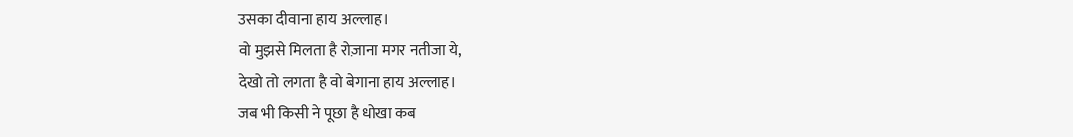उसका दीवाना हाय अल्लाह।
वो मुझसे मिलता है रोज़ाना मगर नतीजा ये,
देखो तो लगता है वो बेगाना हाय अल्लाह।
जब भी किसी ने पूछा है धोखा कब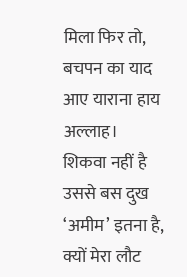मिला फिर तो,
बचपन का याद आए याराना हाय अल्लाह।
शिकवा नहीं है उससे बस दुख ‘अमीम’ इतना है,
क्यों मेरा लौट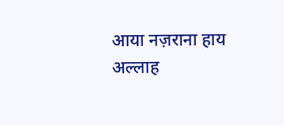आया नज़राना हाय अल्लाह